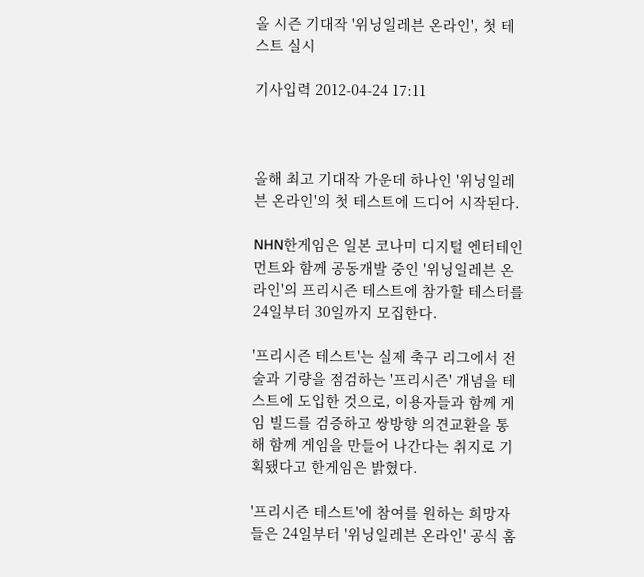올 시즌 기대작 '위닝일레븐 온라인', 첫 테스트 실시

기사입력 2012-04-24 17:11



올해 최고 기대작 가운데 하나인 '위닝일레븐 온라인'의 첫 테스트에 드디어 시작된다.

NHN한게임은 일본 코나미 디지털 엔터테인먼트와 함께 공동개발 중인 '위닝일레븐 온라인'의 프리시즌 테스트에 참가할 테스터를 24일부터 30일까지 모집한다.

'프리시즌 테스트'는 실제 축구 리그에서 전술과 기량을 점검하는 '프리시즌' 개념을 테스트에 도입한 것으로, 이용자들과 함께 게임 빌드를 검증하고 쌍방향 의견교환을 통해 함께 게임을 만들어 나간다는 취지로 기획됐다고 한게임은 밝혔다.

'프리시즌 테스트'에 참여를 원하는 희망자들은 24일부터 '위닝일레븐 온라인' 공식 홈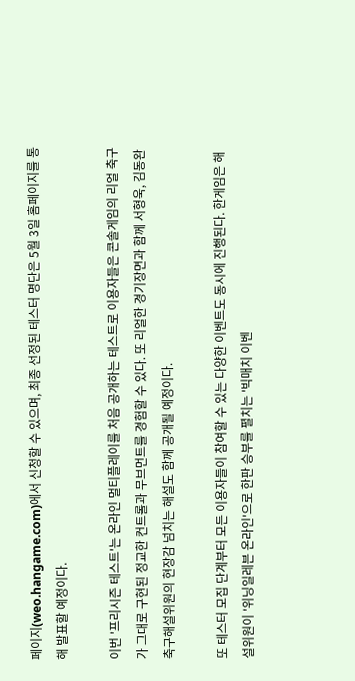페이지(weo.hangame.com)에서 신청할 수 있으며, 최종 선정된 테스터 명단은 5월 3일 홈페이지를 통해 발표할 예정이다.

이번 '프리시즌 테스트'는 온라인 멀티플레이를 처음 공개하는 테스트로 이용자들은 콘솔게임의 리얼 축구가 그대로 구현된 정교한 컨트롤과 무브먼트를 경험할 수 있다. 또 리얼한 경기장면과 함께 서형욱, 김동완 축구해설위원의 현장감 넘치는 해설도 함께 공개될 예정이다.

또 테스터 모집 단계부터 모든 이용자들이 참여할 수 있는 다양한 이벤트도 동시에 진행된다. 한게임은 해설위원이 '위닝일레븐 온라인'으로 한판 승부를 펼치는 '빅매치 이벤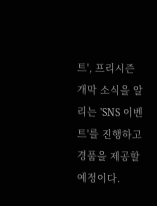트', 프리시즌 개막 소식을 알리는 'SNS 이벤트'를 진행하고 경품을 제공할 예정이다.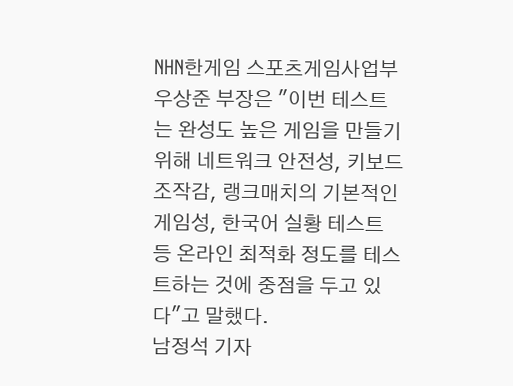NHN한게임 스포츠게임사업부 우상준 부장은 "이번 테스트는 완성도 높은 게임을 만들기 위해 네트워크 안전성, 키보드 조작감, 랭크매치의 기본적인 게임성, 한국어 실황 테스트 등 온라인 최적화 정도를 테스트하는 것에 중점을 두고 있다"고 말했다.
남정석 기자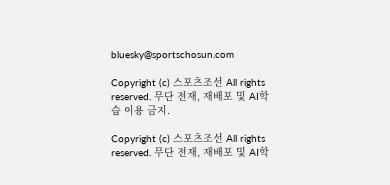bluesky@sportschosun.com

Copyright (c) 스포츠조선 All rights reserved. 무단 전재, 재배포 및 AI학습 이용 금지.

Copyright (c) 스포츠조선 All rights reserved. 무단 전재, 재배포 및 AI학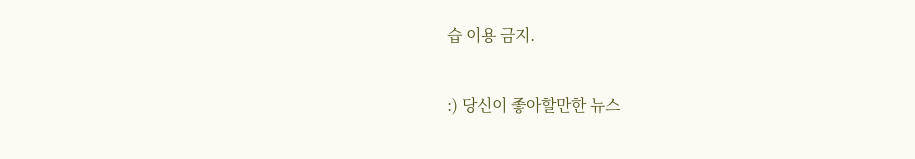습 이용 금지.

:) 당신이 좋아할만한 뉴스